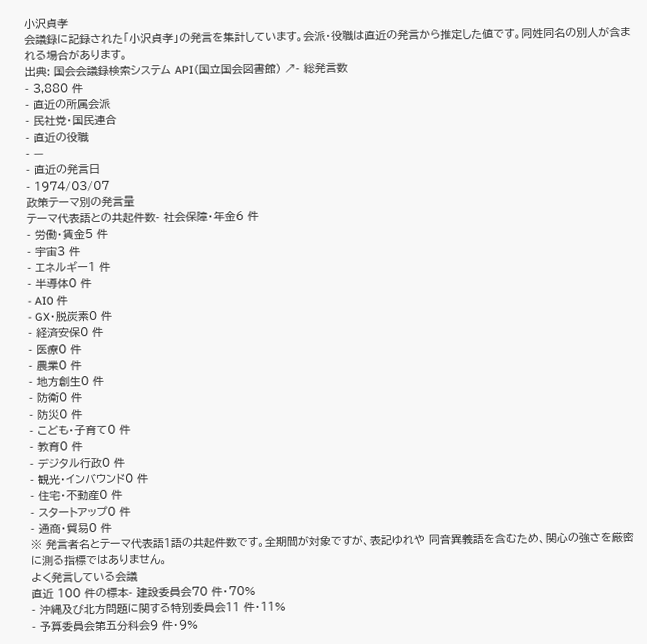小沢貞孝
会議録に記録された「小沢貞孝」の発言を集計しています。会派・役職は直近の発言から推定した値です。同姓同名の別人が含まれる場合があります。
出典: 国会会議録検索システム API(国立国会図書館) ↗- 総発言数
- 3,880 件
- 直近の所属会派
- 民社党・国民連合
- 直近の役職
- —
- 直近の発言日
- 1974/03/07
政策テーマ別の発言量
テーマ代表語との共起件数- 社会保障・年金6 件
- 労働・賃金5 件
- 宇宙3 件
- エネルギー1 件
- 半導体0 件
- AI0 件
- GX・脱炭素0 件
- 経済安保0 件
- 医療0 件
- 農業0 件
- 地方創生0 件
- 防衛0 件
- 防災0 件
- こども・子育て0 件
- 教育0 件
- デジタル行政0 件
- 観光・インバウンド0 件
- 住宅・不動産0 件
- スタートアップ0 件
- 通商・貿易0 件
※ 発言者名とテーマ代表語1語の共起件数です。全期間が対象ですが、表記ゆれや 同音異義語を含むため、関心の強さを厳密に測る指標ではありません。
よく発言している会議
直近 100 件の標本- 建設委員会70 件・70%
- 沖縄及び北方問題に関する特別委員会11 件・11%
- 予算委員会第五分科会9 件・9%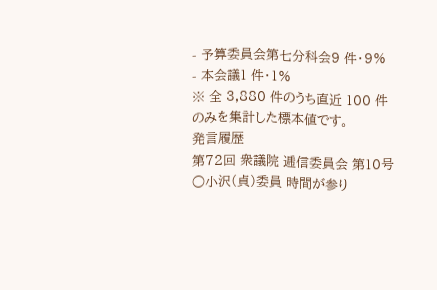- 予算委員会第七分科会9 件・9%
- 本会議1 件・1%
※ 全 3,880 件のうち直近 100 件のみを集計した標本値です。
発言履歴
第72回 衆議院 逓信委員会 第10号
○小沢(貞)委員 時間が参り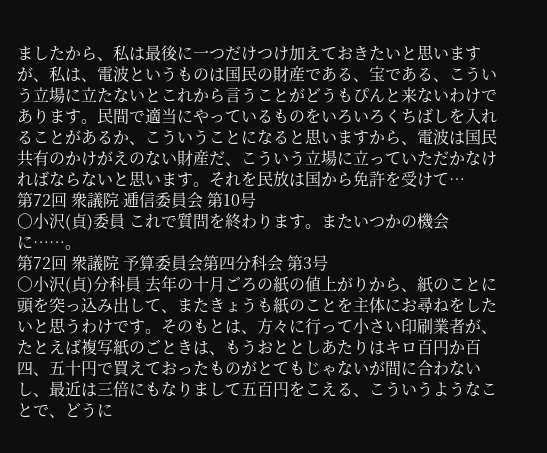ましたから、私は最後に一つだけつけ加えておきたいと思いますが、私は、電波というものは国民の財産である、宝である、こういう立場に立たないとこれから言うことがどうもぴんと来ないわけであります。民間で適当にやっているものをいろいろくちばしを入れることがあるか、こういうことになると思いますから、電波は国民共有のかけがえのない財産だ、こういう立場に立っていただかなければならないと思います。それを民放は国から免許を受けて…
第72回 衆議院 逓信委員会 第10号
○小沢(貞)委員 これで質問を終わります。またいつかの機会に……。
第72回 衆議院 予算委員会第四分科会 第3号
○小沢(貞)分科員 去年の十月ごろの紙の値上がりから、紙のことに頭を突っ込み出して、またきょうも紙のことを主体にお尋ねをしたいと思うわけです。そのもとは、方々に行って小さい印刷業者が、たとえば複写紙のごときは、もうおととしあたりはキロ百円か百四、五十円で買えておったものがとてもじゃないが間に合わないし、最近は三倍にもなりまして五百円をこえる、こういうようなことで、どうに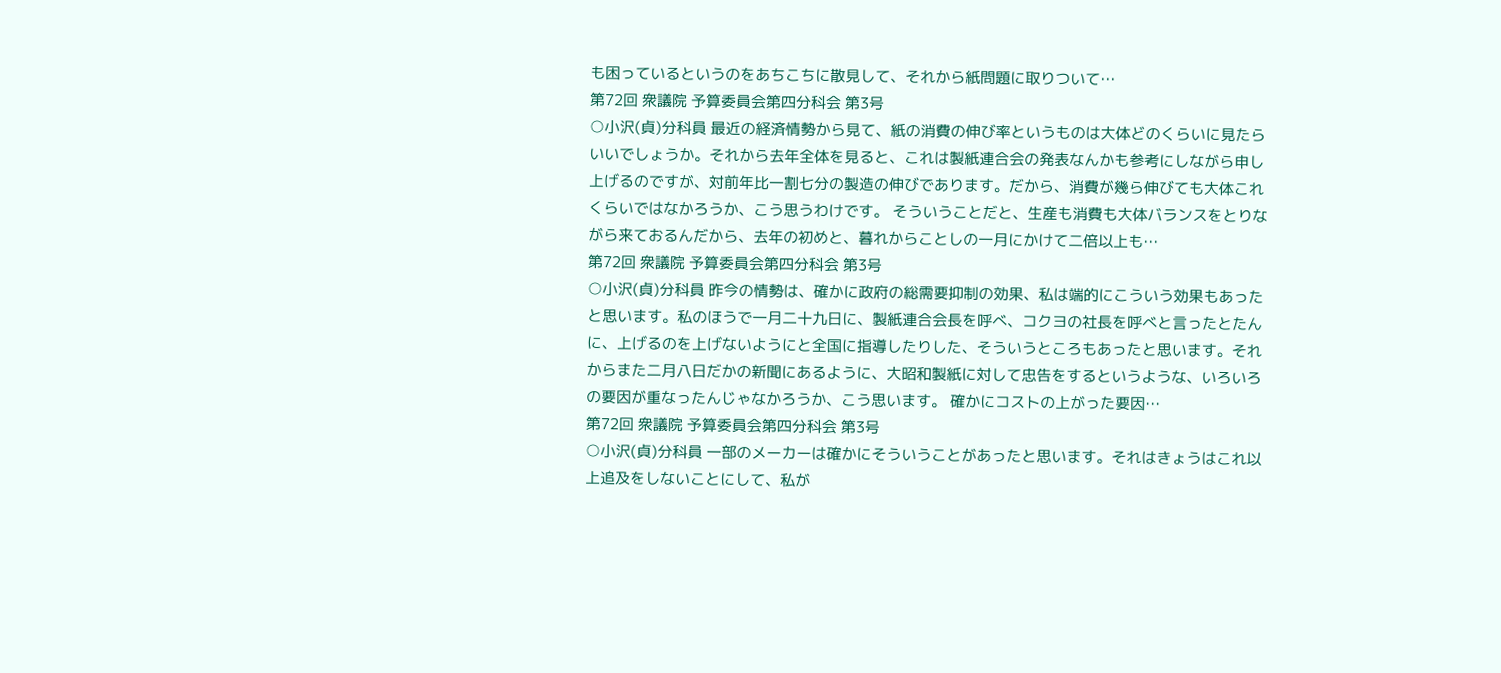も困っているというのをあちこちに散見して、それから紙問題に取りついて…
第72回 衆議院 予算委員会第四分科会 第3号
○小沢(貞)分科員 最近の経済情勢から見て、紙の消費の伸び率というものは大体どのくらいに見たらいいでしょうか。それから去年全体を見ると、これは製紙連合会の発表なんかも参考にしながら申し上げるのですが、対前年比一割七分の製造の伸びであります。だから、消費が幾ら伸びても大体これくらいではなかろうか、こう思うわけです。 そういうことだと、生産も消費も大体バランスをとりながら来ておるんだから、去年の初めと、暮れからことしの一月にかけて二倍以上も…
第72回 衆議院 予算委員会第四分科会 第3号
○小沢(貞)分科員 昨今の情勢は、確かに政府の総需要抑制の効果、私は端的にこういう効果もあったと思います。私のほうで一月二十九日に、製紙連合会長を呼べ、コクヨの社長を呼べと言ったとたんに、上げるのを上げないようにと全国に指導したりした、そういうところもあったと思います。それからまた二月八日だかの新聞にあるように、大昭和製紙に対して忠告をするというような、いろいろの要因が重なったんじゃなかろうか、こう思います。 確かにコストの上がった要因…
第72回 衆議院 予算委員会第四分科会 第3号
○小沢(貞)分科員 一部のメーカーは確かにそういうことがあったと思います。それはきょうはこれ以上追及をしないことにして、私が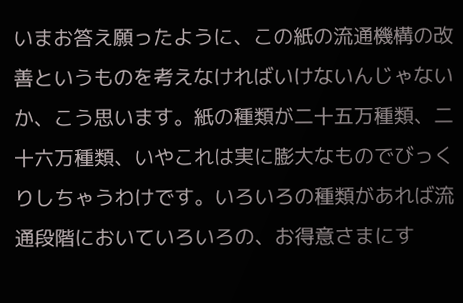いまお答え願ったように、この紙の流通機構の改善というものを考えなければいけないんじゃないか、こう思います。紙の種類が二十五万種類、二十六万種類、いやこれは実に膨大なものでびっくりしちゃうわけです。いろいろの種類があれば流通段階においていろいろの、お得意さまにす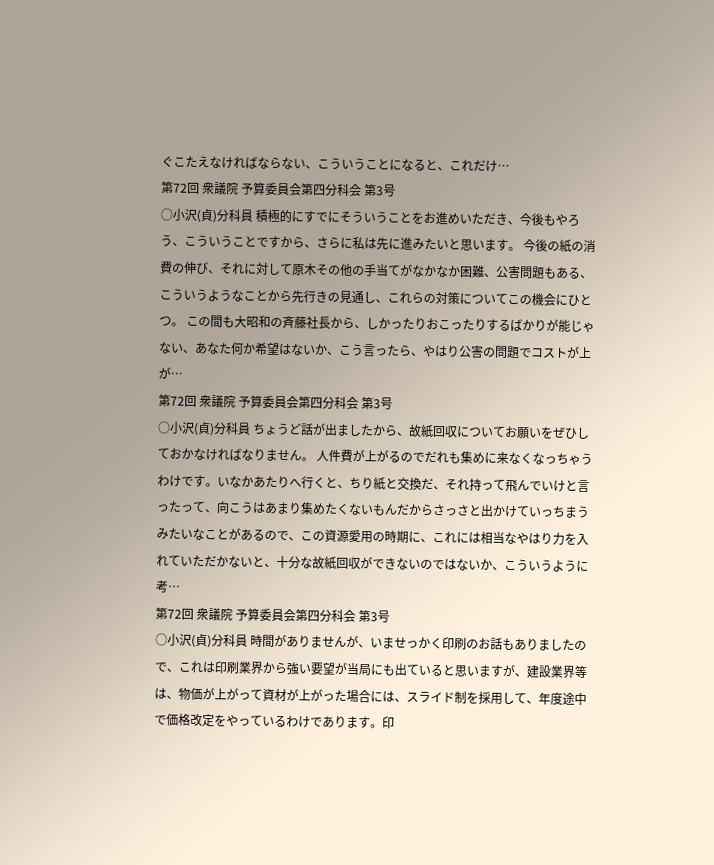ぐこたえなければならない、こういうことになると、これだけ…
第72回 衆議院 予算委員会第四分科会 第3号
○小沢(貞)分科員 積極的にすでにそういうことをお進めいただき、今後もやろう、こういうことですから、さらに私は先に進みたいと思います。 今後の紙の消費の伸び、それに対して原木その他の手当てがなかなか困難、公害問題もある、こういうようなことから先行きの見通し、これらの対策についてこの機会にひとつ。 この間も大昭和の斉藤社長から、しかったりおこったりするばかりが能じゃない、あなた何か希望はないか、こう言ったら、やはり公害の問題でコストが上が…
第72回 衆議院 予算委員会第四分科会 第3号
○小沢(貞)分科員 ちょうど話が出ましたから、故紙回収についてお願いをぜひしておかなければなりません。 人件費が上がるのでだれも集めに来なくなっちゃうわけです。いなかあたりへ行くと、ちり紙と交換だ、それ持って飛んでいけと言ったって、向こうはあまり集めたくないもんだからさっさと出かけていっちまうみたいなことがあるので、この資源愛用の時期に、これには相当なやはり力を入れていただかないと、十分な故紙回収ができないのではないか、こういうように考…
第72回 衆議院 予算委員会第四分科会 第3号
○小沢(貞)分科員 時間がありませんが、いませっかく印刷のお話もありましたので、これは印刷業界から強い要望が当局にも出ていると思いますが、建設業界等は、物価が上がって資材が上がった場合には、スライド制を採用して、年度途中で価格改定をやっているわけであります。印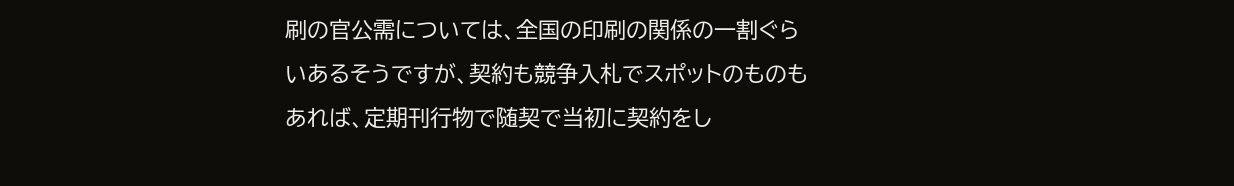刷の官公需については、全国の印刷の関係の一割ぐらいあるそうですが、契約も競争入札でスポットのものもあれば、定期刊行物で随契で当初に契約をし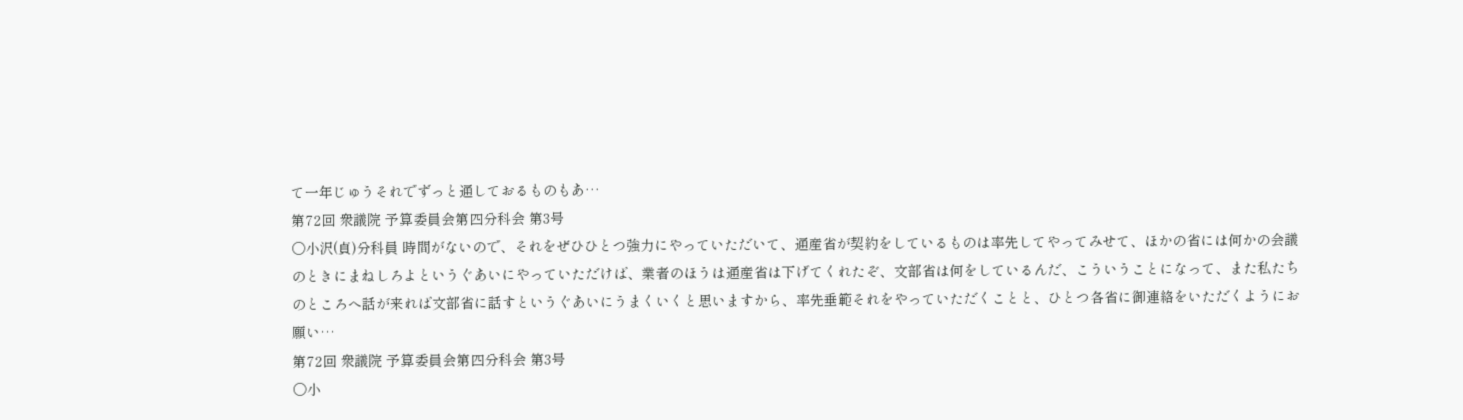て一年じゅうそれでずっと通しておるものもあ…
第72回 衆議院 予算委員会第四分科会 第3号
○小沢(貞)分科員 時間がないので、それをぜひひとつ強力にやっていただいて、通産省が契約をしているものは率先してやってみせて、ほかの省には何かの会議のときにまねしろよというぐあいにやっていただけば、業者のほうは通産省は下げてくれたぞ、文部省は何をしているんだ、こういうことになって、また私たちのところへ話が来れば文部省に話すというぐあいにうまくいくと思いますから、率先垂範それをやっていただくことと、ひとつ各省に御連絡をいただくようにお願い…
第72回 衆議院 予算委員会第四分科会 第3号
○小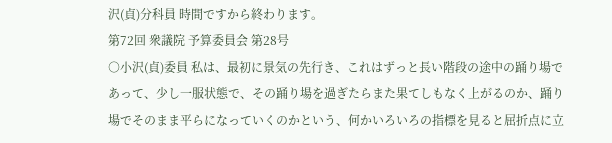沢(貞)分科員 時間ですから終わります。
第72回 衆議院 予算委員会 第28号
○小沢(貞)委員 私は、最初に景気の先行き、これはずっと長い階段の途中の踊り場であって、少し一服状態で、その踊り場を過ぎたらまた果てしもなく上がるのか、踊り場でそのまま平らになっていくのかという、何かいろいろの指標を見ると屈折点に立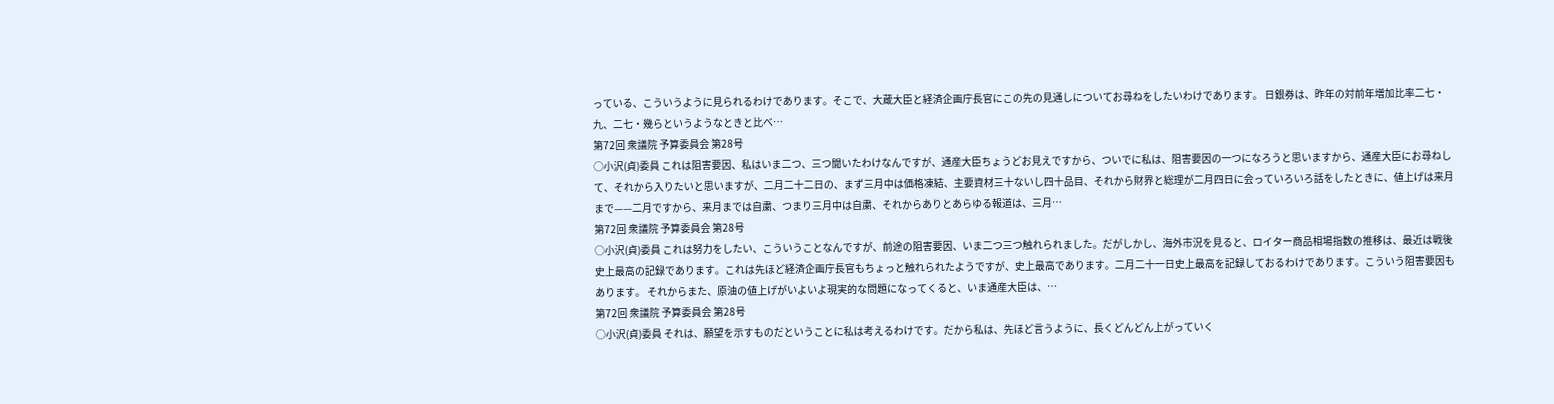っている、こういうように見られるわけであります。そこで、大蔵大臣と経済企画庁長官にこの先の見通しについてお尋ねをしたいわけであります。 日銀券は、昨年の対前年増加比率二七・九、二七・幾らというようなときと比べ…
第72回 衆議院 予算委員会 第28号
○小沢(貞)委員 これは阻害要因、私はいま二つ、三つ聞いたわけなんですが、通産大臣ちょうどお見えですから、ついでに私は、阻害要因の一つになろうと思いますから、通産大臣にお尋ねして、それから入りたいと思いますが、二月二十二日の、まず三月中は価格凍結、主要資材三十ないし四十品目、それから財界と総理が二月四日に会っていろいろ話をしたときに、値上げは来月まで——二月ですから、来月までは自粛、つまり三月中は自粛、それからありとあらゆる報道は、三月…
第72回 衆議院 予算委員会 第28号
○小沢(貞)委員 これは努力をしたい、こういうことなんですが、前途の阻害要因、いま二つ三つ触れられました。だがしかし、海外市況を見ると、ロイター商品相場指数の推移は、最近は戦後史上最高の記録であります。これは先ほど経済企画庁長官もちょっと触れられたようですが、史上最高であります。二月二十一日史上最高を記録しておるわけであります。こういう阻害要因もあります。 それからまた、原油の値上げがいよいよ現実的な問題になってくると、いま通産大臣は、…
第72回 衆議院 予算委員会 第28号
○小沢(貞)委員 それは、願望を示すものだということに私は考えるわけです。だから私は、先ほど言うように、長くどんどん上がっていく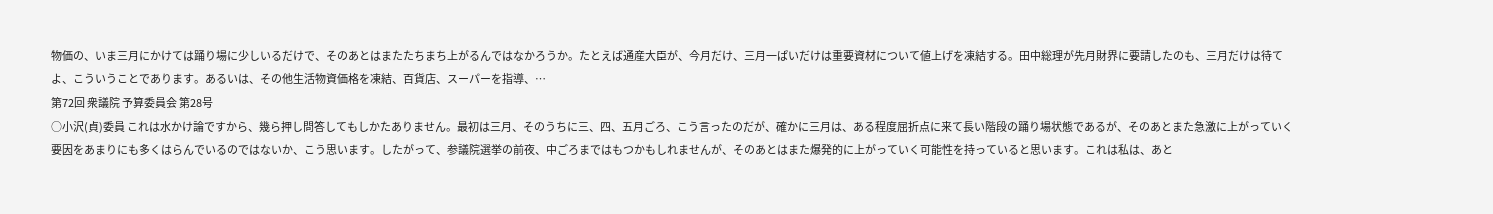物価の、いま三月にかけては踊り場に少しいるだけで、そのあとはまたたちまち上がるんではなかろうか。たとえば通産大臣が、今月だけ、三月一ぱいだけは重要資材について値上げを凍結する。田中総理が先月財界に要請したのも、三月だけは待てよ、こういうことであります。あるいは、その他生活物資価格を凍結、百貨店、スーパーを指導、…
第72回 衆議院 予算委員会 第28号
○小沢(貞)委員 これは水かけ論ですから、幾ら押し問答してもしかたありません。最初は三月、そのうちに三、四、五月ごろ、こう言ったのだが、確かに三月は、ある程度屈折点に来て長い階段の踊り場状態であるが、そのあとまた急激に上がっていく要因をあまりにも多くはらんでいるのではないか、こう思います。したがって、参議院選挙の前夜、中ごろまではもつかもしれませんが、そのあとはまた爆発的に上がっていく可能性を持っていると思います。これは私は、あと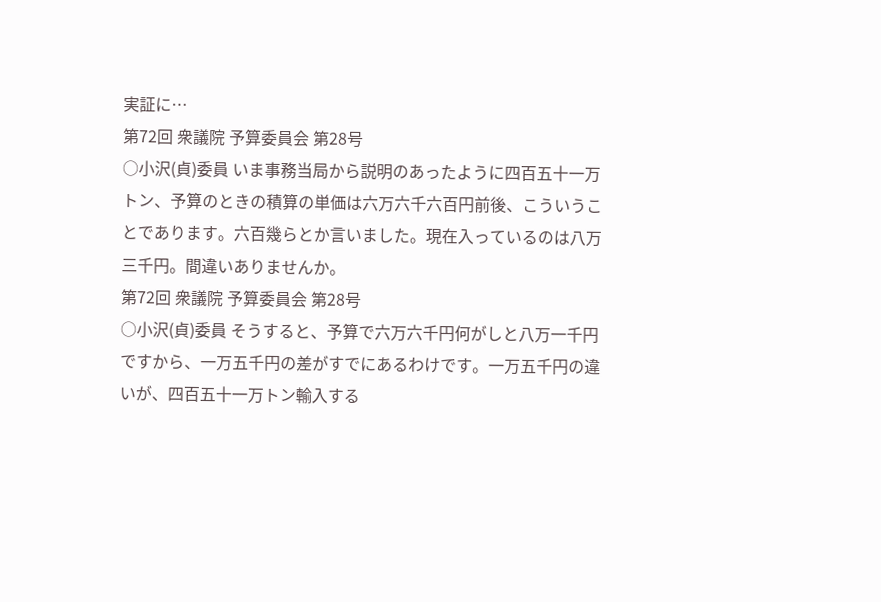実証に…
第72回 衆議院 予算委員会 第28号
○小沢(貞)委員 いま事務当局から説明のあったように四百五十一万トン、予算のときの積算の単価は六万六千六百円前後、こういうことであります。六百幾らとか言いました。現在入っているのは八万三千円。間違いありませんか。
第72回 衆議院 予算委員会 第28号
○小沢(貞)委員 そうすると、予算で六万六千円何がしと八万一千円ですから、一万五千円の差がすでにあるわけです。一万五千円の違いが、四百五十一万トン輸入する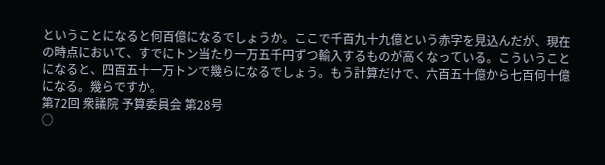ということになると何百億になるでしょうか。ここで千百九十九億という赤字を見込んだが、現在の時点において、すでにトン当たり一万五千円ずつ輸入するものが高くなっている。こういうことになると、四百五十一万トンで幾らになるでしょう。もう計算だけで、六百五十億から七百何十億になる。幾らですか。
第72回 衆議院 予算委員会 第28号
○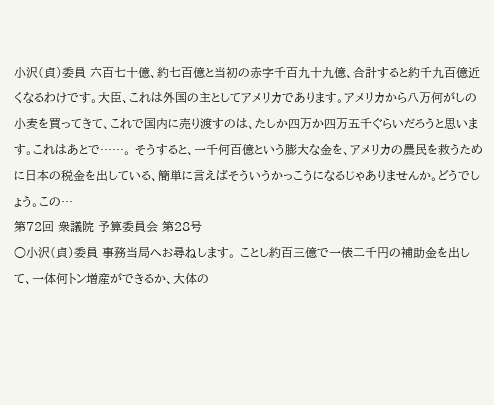小沢(貞)委員 六百七十億、約七百億と当初の赤字千百九十九億、合計すると約千九百億近くなるわけです。大臣、これは外国の主としてアメリカであります。アメリカから八万何がしの小麦を買ってきて、これで国内に売り渡すのは、たしか四万か四万五千ぐらいだろうと思います。これはあとで……。 そうすると、一千何百億という膨大な金を、アメリカの農民を救うために日本の税金を出している、簡単に言えばそういうかっこうになるじゃありませんか。どうでしょう。この…
第72回 衆議院 予算委員会 第28号
○小沢(貞)委員 事務当局へお尋ねします。 ことし約百三億で一俵二千円の補助金を出して、一体何トン増産ができるか、大体の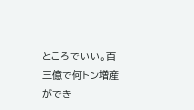ところでいい。百三億で何トン増産ができ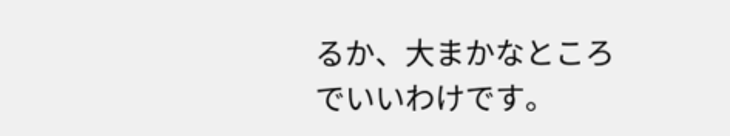るか、大まかなところでいいわけです。